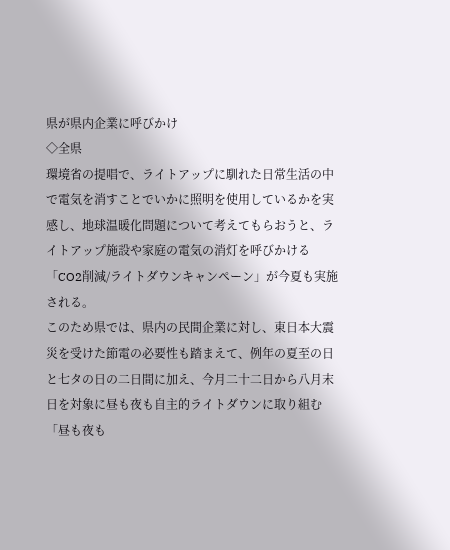県が県内企業に呼びかけ
◇全県
環境省の提唱で、ライトアップに馴れた日常生活の中で電気を消すことでいかに照明を使用しているかを実感し、地球温暖化問題について考えてもらおうと、ライトアップ施設や家庭の電気の消灯を呼びかける「CO2削減/ライトダウンキャンペーン」が今夏も実施される。
このため県では、県内の民間企業に対し、東日本大震災を受けた節電の必要性も踏まえて、例年の夏至の日と七タの日の二日間に加え、今月二十二日から八月末日を対象に昼も夜も自主的ライトダウンに取り組む「昼も夜も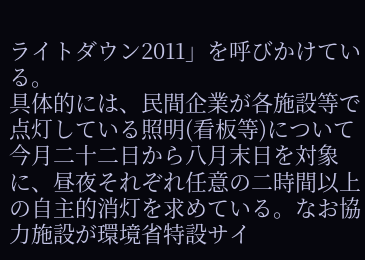ライトダウン2011」を呼びかけている。
具体的には、民間企業が各施設等で点灯している照明(看板等)について今月二十二日から八月末日を対象に、昼夜それぞれ任意の二時間以上の自主的消灯を求めている。なお協力施設が環境省特設サイ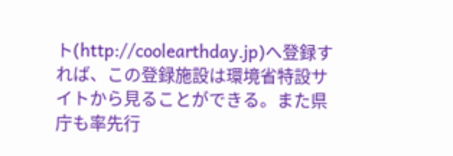ト(http://coolearthday.jp)へ登録すれば、この登録施設は環境省特設サイトから見ることができる。また県庁も率先行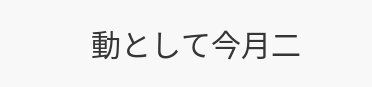動として今月二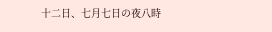十二日、七月七日の夜八時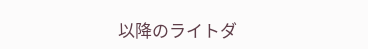以降のライトダ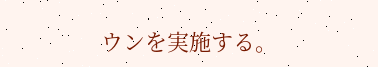ウンを実施する。